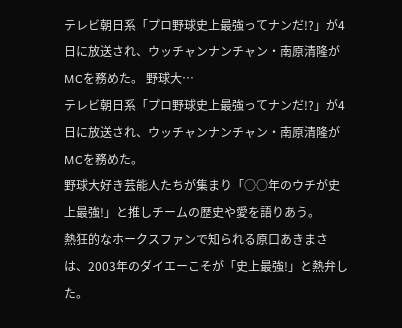テレビ朝日系「プロ野球史上最強ってナンだ!?」が4日に放送され、ウッチャンナンチャン・南原清隆がMCを務めた。 野球大…
テレビ朝日系「プロ野球史上最強ってナンだ!?」が4日に放送され、ウッチャンナンチャン・南原清隆がMCを務めた。
野球大好き芸能人たちが集まり「○○年のウチが史上最強!」と推しチームの歴史や愛を語りあう。
熱狂的なホークスファンで知られる原口あきまさは、2003年のダイエーこそが「史上最強!」と熱弁した。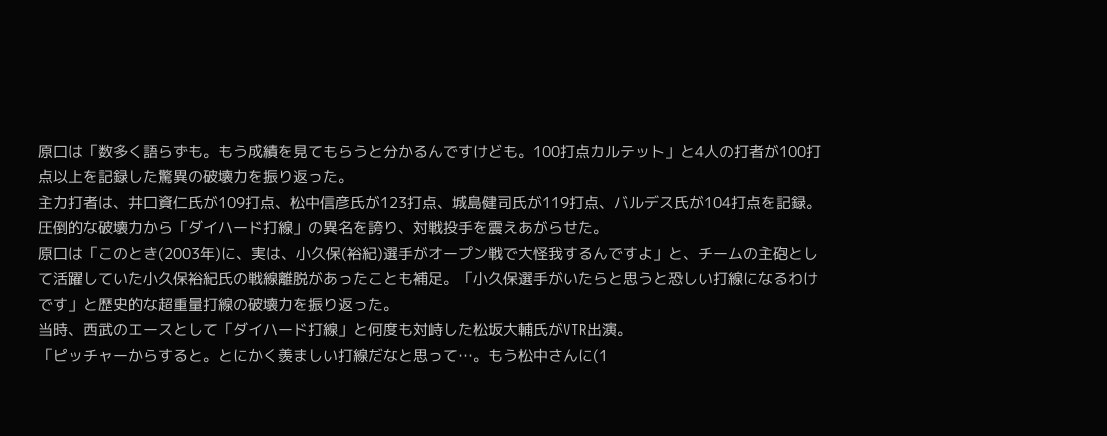原口は「数多く語らずも。もう成績を見てもらうと分かるんですけども。100打点カルテット」と4人の打者が100打点以上を記録した驚異の破壊力を振り返った。
主力打者は、井口資仁氏が109打点、松中信彦氏が123打点、城島健司氏が119打点、バルデス氏が104打点を記録。圧倒的な破壊力から「ダイハード打線」の異名を誇り、対戦投手を震えあがらせた。
原口は「このとき(2003年)に、実は、小久保(裕紀)選手がオープン戦で大怪我するんですよ」と、チームの主砲として活躍していた小久保裕紀氏の戦線離脱があったことも補足。「小久保選手がいたらと思うと恐しい打線になるわけです」と歴史的な超重量打線の破壊力を振り返った。
当時、西武のエースとして「ダイハード打線」と何度も対峙した松坂大輔氏がVTR出演。
「ピッチャーからすると。とにかく羨ましい打線だなと思って…。もう松中さんに(1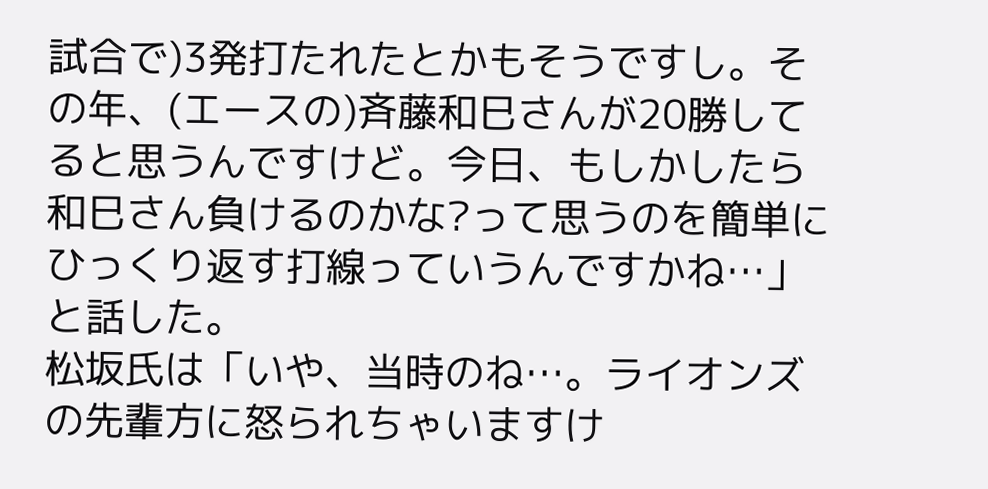試合で)3発打たれたとかもそうですし。その年、(エースの)斉藤和巳さんが20勝してると思うんですけど。今日、もしかしたら和巳さん負けるのかな?って思うのを簡単にひっくり返す打線っていうんですかね…」と話した。
松坂氏は「いや、当時のね…。ライオンズの先輩方に怒られちゃいますけ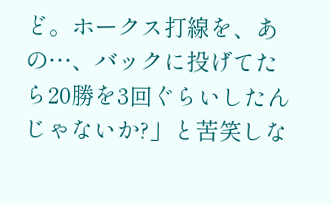ど。ホークス打線を、あの…、バックに投げてたら20勝を3回ぐらいしたんじゃないか?」と苦笑しな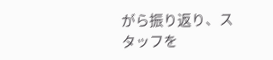がら振り返り、スタッフを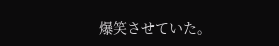爆笑させていた。